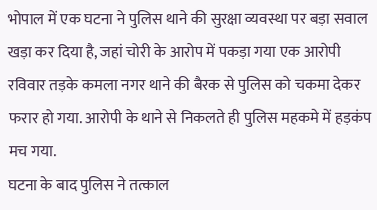भोपाल में एक घटना ने पुलिस थाने की सुरक्षा व्यवस्था पर बड़ा सवाल खड़ा कर दिया है, जहां चोरी के आरोप में पकड़ा गया एक आरोपी रविवार तड़के कमला नगर थाने की बैरक से पुलिस को चकमा देकर फरार हो गया. आरोपी के थाने से निकलते ही पुलिस महकमे में हड़कंप मच गया.
घटना के बाद पुलिस ने तत्काल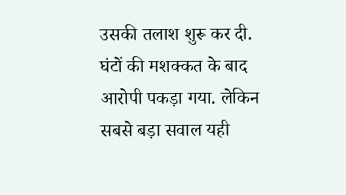उसकी तलाश शुरू कर दी. घंटों की मशक्कत के बाद आरोपी पकड़ा गया. लेकिन सबसे बड़ा सवाल यही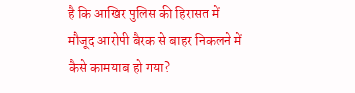है कि आखिर पुलिस की हिरासत में मौजूद आरोपी बैरक से बाहर निकलने में कैसे कामयाब हो गया?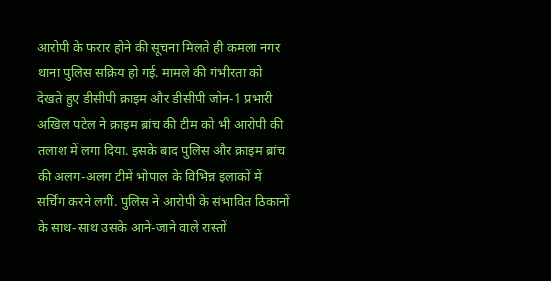आरोपी के फरार होने की सूचना मिलते ही कमला नगर थाना पुलिस सक्रिय हो गई. मामले की गंभीरता को देखते हुए डीसीपी क्राइम और डीसीपी जोन-1 प्रभारी अखिल पटेल ने क्राइम ब्रांच की टीम को भी आरोपी की तलाश में लगा दिया. इसके बाद पुलिस और क्राइम ब्रांच की अलग-अलग टीमें भोपाल के विभिन्न इलाकों में सर्चिंग करने लगीं. पुलिस ने आरोपी के संभावित ठिकानों के साथ-साथ उसके आने-जाने वाले रास्तों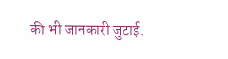की भी जानकारी जुटाई.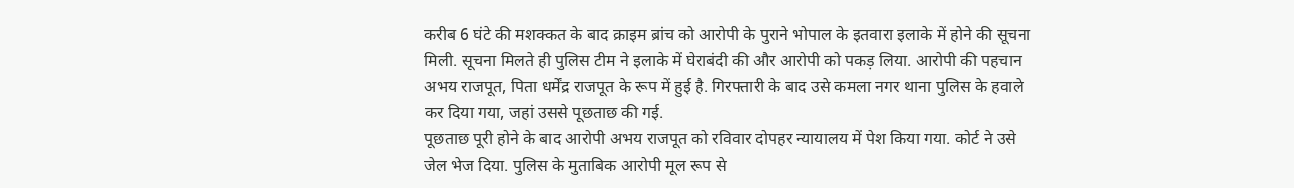करीब 6 घंटे की मशक्कत के बाद क्राइम ब्रांच को आरोपी के पुराने भोपाल के इतवारा इलाके में होने की सूचना मिली. सूचना मिलते ही पुलिस टीम ने इलाके में घेराबंदी की और आरोपी को पकड़ लिया. आरोपी की पहचान अभय राजपूत, पिता धर्मेंद्र राजपूत के रूप में हुई है. गिरफ्तारी के बाद उसे कमला नगर थाना पुलिस के हवाले कर दिया गया, जहां उससे पूछताछ की गई.
पूछताछ पूरी होने के बाद आरोपी अभय राजपूत को रविवार दोपहर न्यायालय में पेश किया गया. कोर्ट ने उसे जेल भेज दिया. पुलिस के मुताबिक आरोपी मूल रूप से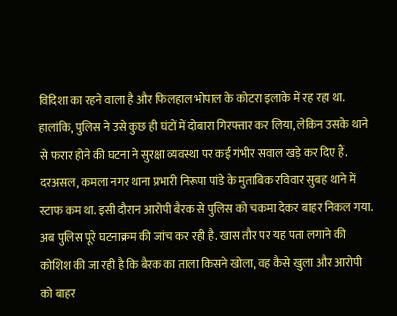विदिशा का रहने वाला है और फिलहाल भोपाल के कोटरा इलाके में रह रहा था. हालांकि, पुलिस ने उसे कुछ ही घंटों में दोबारा गिरफ्तार कर लिया, लेकिन उसके थाने से फरार होने की घटना ने सुरक्षा व्यवस्था पर कई गंभीर सवाल खड़े कर दिए हैं.
दरअसल, कमला नगर थाना प्रभारी निरूपा पांडे के मुताबिक रविवार सुबह थाने में स्टाफ कम था. इसी दौरान आरोपी बैरक से पुलिस को चकमा देकर बाहर निकल गया. अब पुलिस पूरे घटनाक्रम की जांच कर रही है. खास तौर पर यह पता लगाने की कोशिश की जा रही है कि बैरक का ताला किसने खोला, वह कैसे खुला और आरोपी को बाहर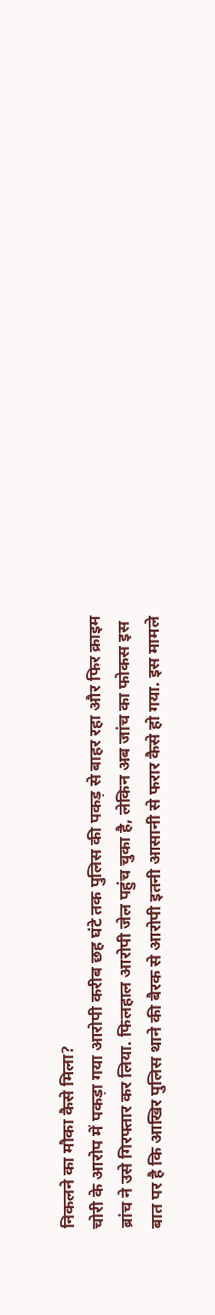निकलने का मौका कैसे मिला?
चोरी के आरोप में पकड़ा गया आरोपी करीब छह घंटे तक पुलिस की पकड़ से बाहर रहा और फिर क्राइम ब्रांच ने उसे गिरफ्तार कर लिया. फिलहाल आरोपी जेल पहुंच चुका है, लेकिन अब जांच का फोकस इस बात पर है कि आखिर पुलिस थाने की बैरक से आरोपी इतनी आसानी से फरार कैसे हो गया. इस मामले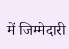में जिम्मेदारी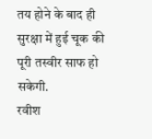तय होने के बाद ही सुरक्षा में हुई चूक की पूरी तस्वीर साफ हो सकेगी.
रवीश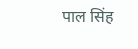पाल सिंह